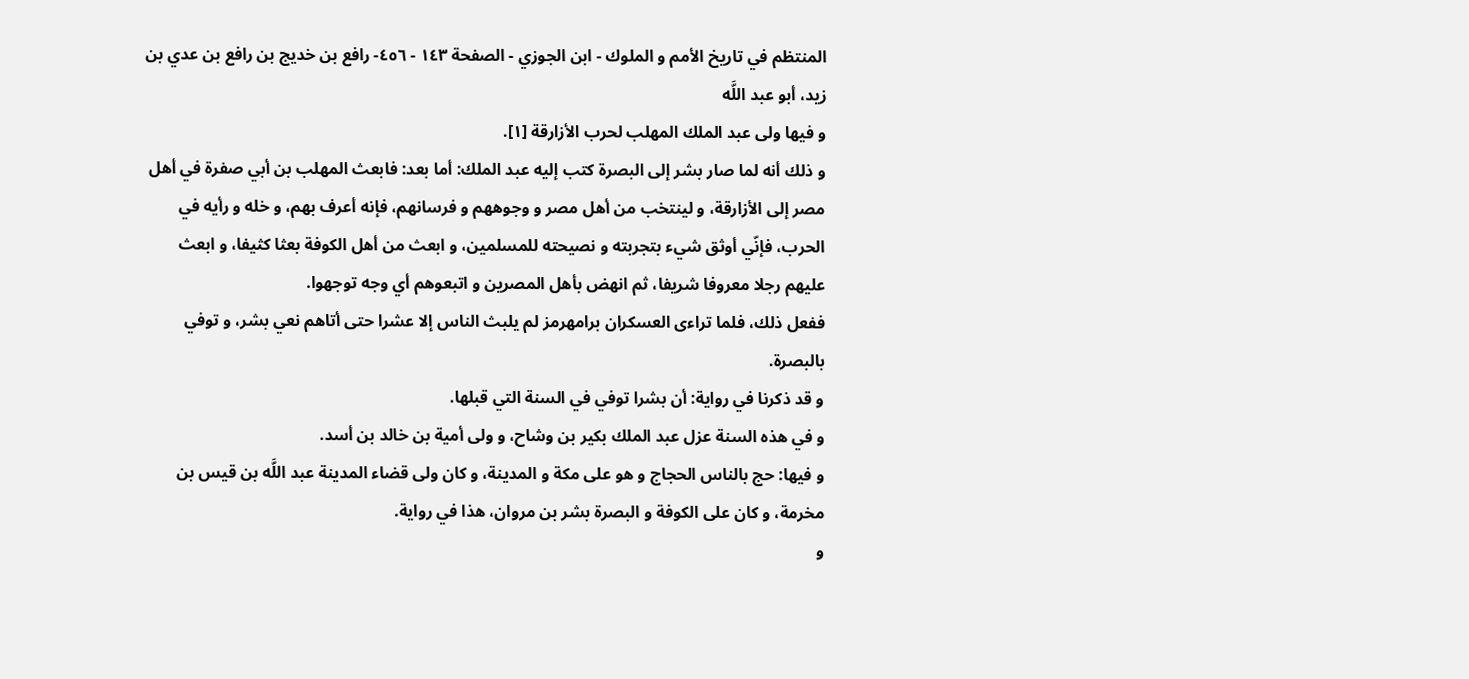المنتظم في تاريخ الأمم و الملوك - ابن الجوزي - الصفحة ١٤٣ - ٤٥٦- رافع بن خديج بن رافع بن عدي بن زيد، أبو عبد اللَّه
و فيها ولى عبد الملك المهلب لحرب الأزارقة [١].
و ذلك أنه لما صار بشر إلى البصرة كتب إليه عبد الملك: أما بعد: فابعث المهلب بن أبي صفرة في أهل مصر إلى الأزارقة، و لينتخب من أهل مصر و وجوههم و فرسانهم، فإنه أعرف بهم، و خله و رأيه في الحرب، فإنّي أوثق شيء بتجربته و نصيحته للمسلمين، و ابعث من أهل الكوفة بعثا كثيفا، و ابعث عليهم رجلا معروفا شريفا، ثم انهض بأهل المصرين و اتبعوهم أي وجه توجهوا.
ففعل ذلك، فلما تراءى العسكران برامهرمز لم يلبث الناس إلا عشرا حتى أتاهم نعي بشر، و توفي بالبصرة.
و قد ذكرنا في رواية: أن بشرا توفي في السنة التي قبلها.
و في هذه السنة عزل عبد الملك بكير بن وشاح، و ولى أمية بن خالد بن أسد.
و فيها: حج بالناس الحجاج و هو على مكة و المدينة، و كان ولى قضاء المدينة عبد اللَّه بن قيس بن مخرمة، و كان على الكوفة و البصرة بشر بن مروان، هذا في رواية.
و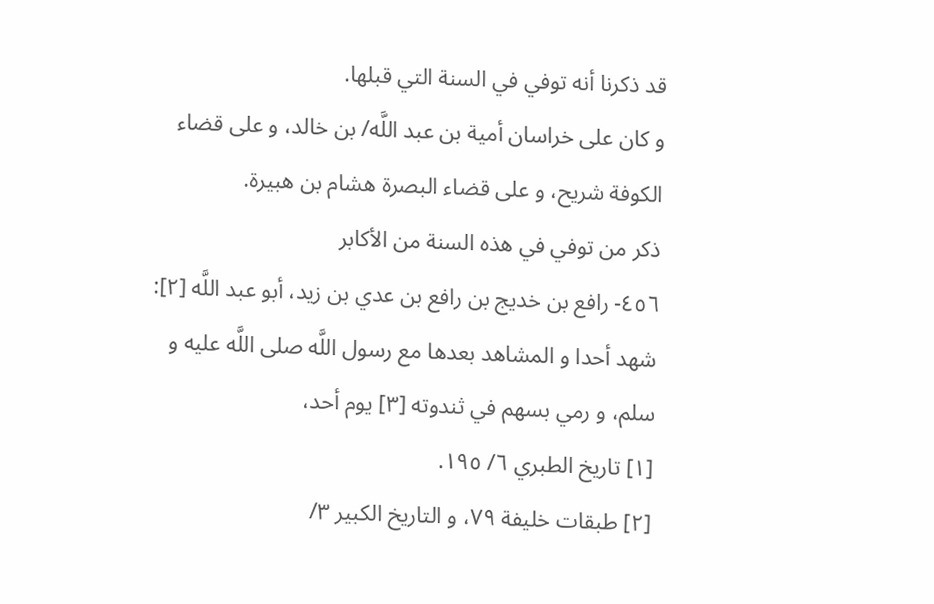قد ذكرنا أنه توفي في السنة التي قبلها.
و كان على خراسان أمية بن عبد اللَّه/ بن خالد، و على قضاء الكوفة شريح، و على قضاء البصرة هشام بن هبيرة.
ذكر من توفي في هذه السنة من الأكابر
٤٥٦- رافع بن خديج بن رافع بن عدي بن زيد، أبو عبد اللَّه [٢]:
شهد أحدا و المشاهد بعدها مع رسول اللَّه صلى اللَّه عليه و سلم، و رمي بسهم في ثندوته [٣] يوم أحد،
[١] تاريخ الطبري ٦/ ١٩٥.
[٢] طبقات خليفة ٧٩، و التاريخ الكبير ٣/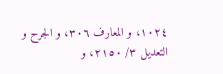١٠٢٤، و المعارف ٣٠٦، و الجرح و التعديل ٣/ ٢١٥٠، و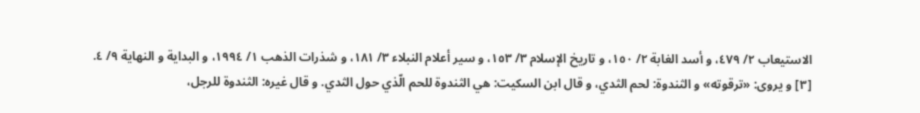الاستيعاب ٢/ ٤٧٩، و أسد الغابة ٢/ ١٥٠، و تاريخ الإسلام ٣/ ١٥٣، و سير أعلام النبلاء ٣/ ١٨١، و شذرات الذهب ١/ ١٩٩٤، و البداية و النهاية ٩/ ٤.
[٣] و يروى: «ترقوته» و الثندوة: لحم الثدي، و قال ابن السكيت: هي الثندوة للحم الّذي حول الثدي. و قال غيره: الثندوة للرجل،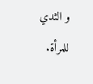و الثدي للمرأة.